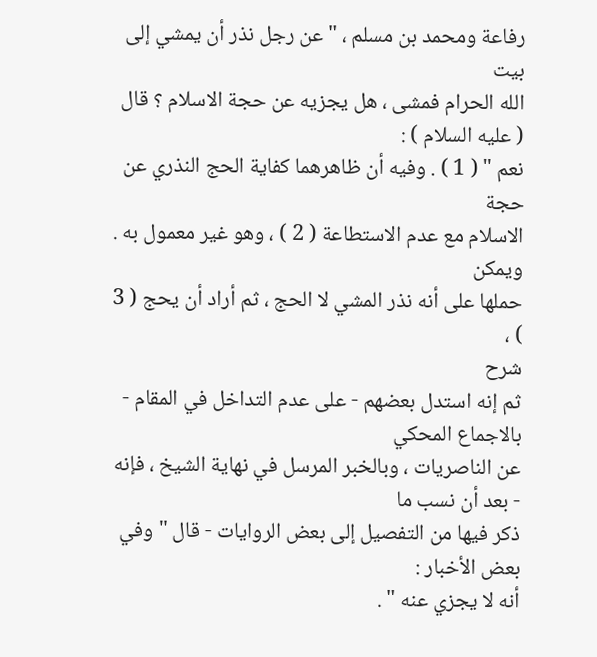رفاعة ومحمد بن مسلم ، " عن رجل نذر أن يمشي إلى بيت
الله الحرام فمشى ، هل يجزيه عن حجة الاسلام ؟ قال ( عليه السلام ) :
نعم " ( 1 ) . وفيه أن ظاهرهما كفاية الحج النذري عن حجة
الاسلام مع عدم الاستطاعة ( 2 ) ، وهو غير معمول به . ويمكن
حملها على أنه نذر المشي لا الحج ، ثم أراد أن يحج ( 3 ) ،
شرح
ثم إنه استدل بعضهم - على عدم التداخل في المقام - بالاجماع المحكي
عن الناصريات ، وبالخبر المرسل في نهاية الشيخ ، فإنه - بعد أن نسب ما
ذكر فيها من التفصيل إلى بعض الروايات - قال " وفي بعض الأخبار :
أنه لا يجزي عنه " .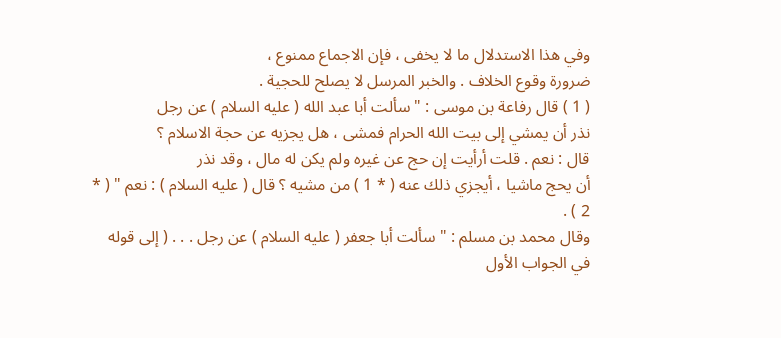وفي هذا الاستدلال ما لا يخفى ، فإن الاجماع ممنوع ،
ضرورة وقوع الخلاف . والخبر المرسل لا يصلح للحجية .
( 1 ) قال رفاعة بن موسى : " سألت أبا عبد الله ( عليه السلام ) عن رجل
نذر أن يمشي إلى بيت الله الحرام فمشى ، هل يجزيه عن حجة الاسلام ؟
قال : نعم . قلت أرأيت إن حج عن غيره ولم يكن له مال ، وقد نذر
أن يحج ماشيا ، أيجزي ذلك عنه ( * 1 ) من مشيه ؟ قال ( عليه السلام ) : نعم " ( * 2 ) .
وقال محمد بن مسلم : " سألت أبا جعفر ( عليه السلام ) عن رجل . . . ( إلى قوله
في الجواب الأول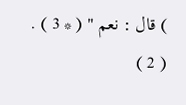) قال : نعم " ( * 3 ) .
( 2 )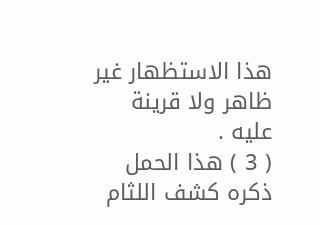هذا الاستظهار غير ظاهر ولا قرينة عليه .
( 3 ) هذا الحمل ذكره كشف اللثام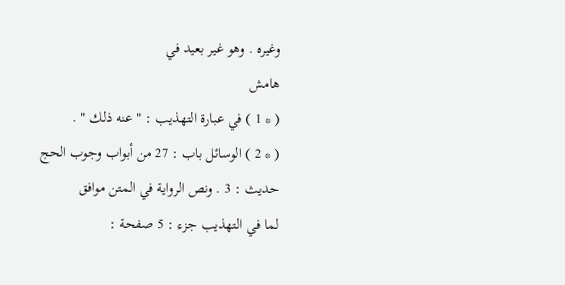وغيره . وهو غير بعيد في
هامش
( * 1 ) في عبارة التهذيب : " عنه ذلك " .
( * 2 ) الوسائل باب : 27 من أبواب وجوب الحج حديث : 3 . ونص الرواية في المتن موافق
لما في التهذيب جزء : 5 صفحة :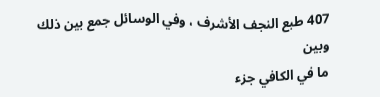407 طبع النجف الأشرف ، وفي الوسائل جمع بين ذلك وبين
ما في الكافي جزء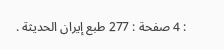: 4 صفحة : 277 طبع إيران الحديثة .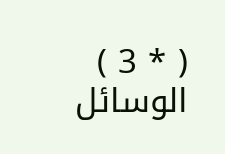( * 3 ) الوسائل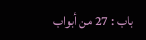باب : 27 من أبواب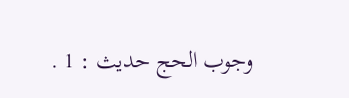وجوب الحج حديث : 1 .